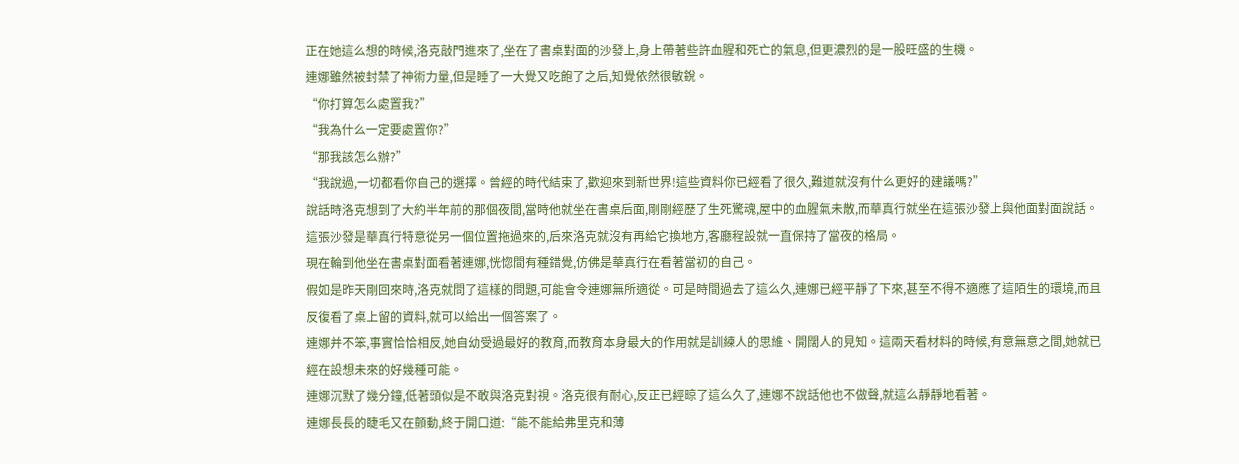正在她這么想的時候,洛克敲門進來了,坐在了書桌對面的沙發上,身上帶著些許血腥和死亡的氣息,但更濃烈的是一股旺盛的生機。
連娜雖然被封禁了神術力量,但是睡了一大覺又吃飽了之后,知覺依然很敏銳。
“你打算怎么處置我?”
“我為什么一定要處置你?”
“那我該怎么辦?”
“我說過,一切都看你自己的選擇。曾經的時代結束了,歡迎來到新世界!這些資料你已經看了很久,難道就沒有什么更好的建議嗎?”
說話時洛克想到了大約半年前的那個夜間,當時他就坐在書桌后面,剛剛經歷了生死驚魂,屋中的血腥氣未散,而華真行就坐在這張沙發上與他面對面說話。
這張沙發是華真行特意從另一個位置拖過來的,后來洛克就沒有再給它換地方,客廳程設就一直保持了當夜的格局。
現在輪到他坐在書桌對面看著連娜,恍惚間有種錯覺,仿佛是華真行在看著當初的自己。
假如是昨天剛回來時,洛克就問了這樣的問題,可能會令連娜無所適從。可是時間過去了這么久,連娜已經平靜了下來,甚至不得不適應了這陌生的環境,而且反復看了桌上留的資料,就可以給出一個答案了。
連娜并不笨,事實恰恰相反,她自幼受過最好的教育,而教育本身最大的作用就是訓練人的思維、開闊人的見知。這兩天看材料的時候,有意無意之間,她就已經在設想未來的好幾種可能。
連娜沉默了幾分鐘,低著頭似是不敢與洛克對視。洛克很有耐心,反正已經晾了這么久了,連娜不說話他也不做聲,就這么靜靜地看著。
連娜長長的睫毛又在顫動,終于開口道:“能不能給弗里克和薄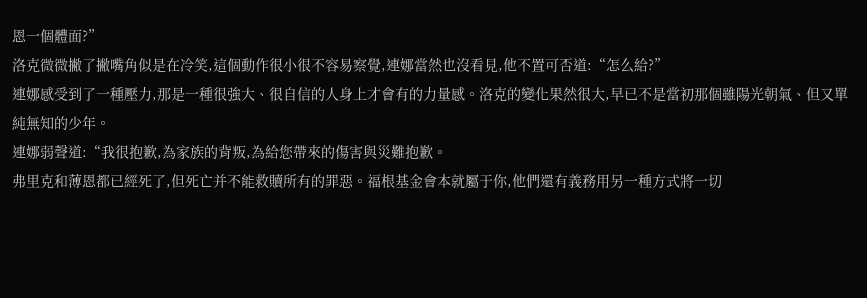恩一個體面?”
洛克微微撇了撇嘴角似是在冷笑,這個動作很小很不容易察覺,連娜當然也沒看見,他不置可否道:“怎么給?”
連娜感受到了一種壓力,那是一種很強大、很自信的人身上才會有的力量感。洛克的變化果然很大,早已不是當初那個雖陽光朝氣、但又單純無知的少年。
連娜弱聲道:“我很抱歉,為家族的背叛,為給您帶來的傷害與災難抱歉。
弗里克和薄恩都已經死了,但死亡并不能救贖所有的罪惡。福根基金會本就屬于你,他們還有義務用另一種方式將一切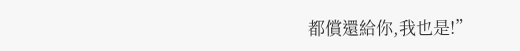都償還給你,我也是!”